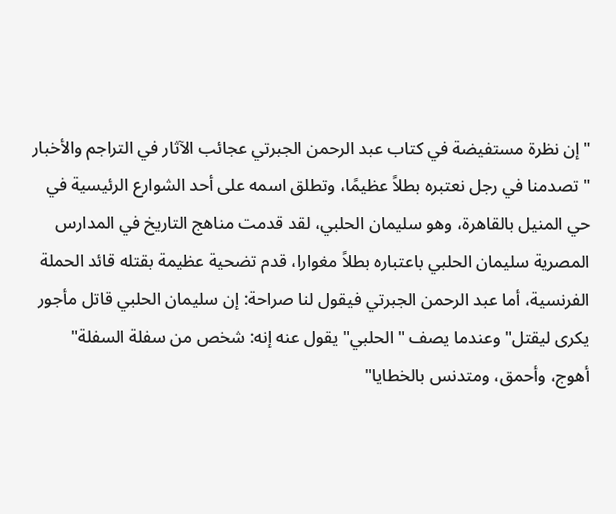"إن نظرة مستفيضة في كتاب عبد الرحمن الجبرتي عجائب الآثار في التراجم والأخبار " تصدمنا في رجل نعتبره بطلاً عظيمًا، وتطلق اسمه على أحد الشوارع الرئيسية في حي المنيل بالقاهرة، وهو سليمان الحلبي، لقد قدمت مناهج التاريخ في المدارس المصرية سليمان الحلبي باعتباره بطلاً مغوارا، قدم تضحية عظيمة بقتله قائد الحملة الفرنسية، أما عبد الرحمن الجبرتي فيقول لنا صراحة: إن سليمان الحلبي قاتل مأجور يكرى ليقتل" وعندما يصف "الحلبي" يقول عنه إنه: شخص من سفلة السفلة" أهوج، وأحمق، ومتدنس بالخطايا"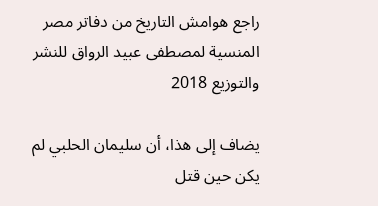راجع هوامش التاريخ من دفاتر مصر المنسية لمصطفى عبيد الرواق للنشر والتوزيع 2018

يضاف إلى هذا، أن سليمان الحلبي لم يكن حين قتل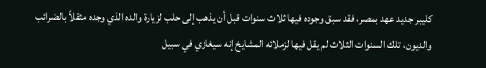كليبر جديد عهد بمصر، فقد سبق وجوده فيها ثلاث سنوات قبل أن يذهب إلى حلب لزيارة والده الذي وجده مثقلاً بالضرائب والديون، تلك السنوات الثلاث لم يقل فيها لزملائه المشايخ إنه سيغازي في سبيل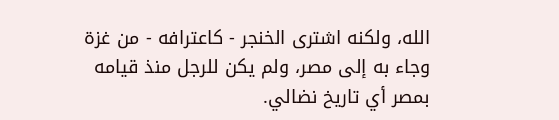الله، ولكنه اشترى الخنجر - كاعترافه - من غزة وجاء به إلى مصر، ولم يكن للرجل منذ قيامه بمصر أي تاريخ نضالي.